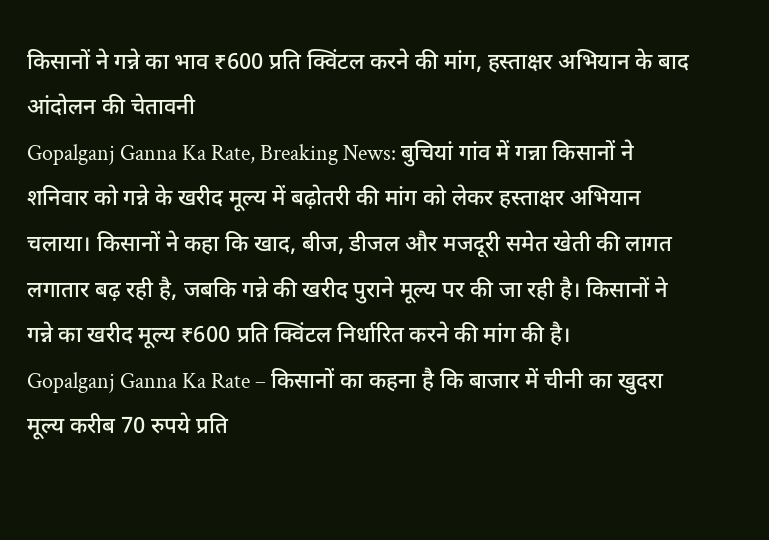किसानों ने गन्ने का भाव ₹600 प्रति क्विंटल करने की मांग, हस्ताक्षर अभियान के बाद आंदोलन की चेतावनी
Gopalganj Ganna Ka Rate, Breaking News: बुचियां गांव में गन्ना किसानों ने शनिवार को गन्ने के खरीद मूल्य में बढ़ोतरी की मांग को लेकर हस्ताक्षर अभियान चलाया। किसानों ने कहा कि खाद, बीज, डीजल और मजदूरी समेत खेती की लागत लगातार बढ़ रही है, जबकि गन्ने की खरीद पुराने मूल्य पर की जा रही है। किसानों ने गन्ने का खरीद मूल्य ₹600 प्रति क्विंटल निर्धारित करने की मांग की है।
Gopalganj Ganna Ka Rate – किसानों का कहना है कि बाजार में चीनी का खुदरा मूल्य करीब 70 रुपये प्रति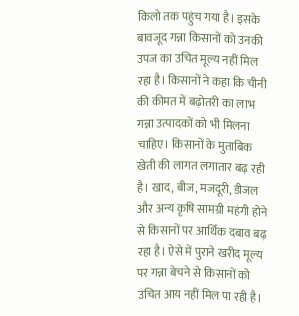किलो तक पहुंच गया है। इसके बावजूद गन्ना किसानों को उनकी उपज का उचित मूल्य नहीं मिल रहा है। किसानों ने कहा कि चीनी की कीमत में बढ़ोतरी का लाभ गन्ना उत्पादकों को भी मिलना चाहिए। किसानों के मुताबिक खेती की लागत लगातार बढ़ रही है। खाद, बीज, मजदूरी, डीजल और अन्य कृषि सामग्री महंगी होने से किसानों पर आर्थिक दबाव बढ़ रहा है। ऐसे में पुराने खरीद मूल्य पर गन्ना बेचने से किसानों को उचित आय नहीं मिल पा रही है।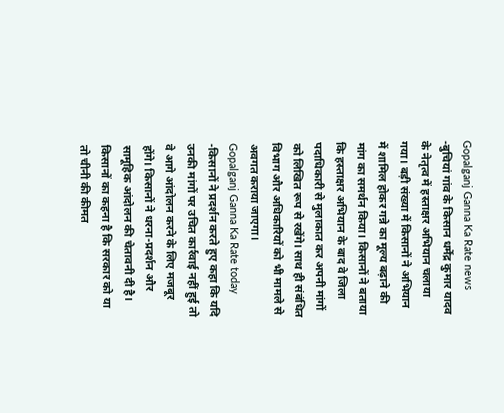Gopalganj Ganna Ka Rate news -बुचियां गांव के किसान धर्मेंद्र कुमार यादव के नेतृत्व में हस्ताक्षर अभियान चलाया गया। बड़ी संख्या में किसानों ने अभियान में शामिल होकर गन्ने का मूल्य बढ़ाने की मांग का समर्थन किया। किसानों ने बताया कि हस्ताक्षर अभियान के बाद वे जिला पदाधिकारी से मुलाकात कर अपनी मांगों को लिखित रूप से रखेंगे। साथ ही संबंधित विभाग और अधिकारियों को भी मामले से अवगत कराया जाएगा।
Gopalganj Ganna Ka Rate today -किसानों ने प्रदर्शन करते हुए कहा कि यदि उनकी मांगों पर उचित कार्रवाई नहीं हुई तो वे आगे आंदोलन करने के लिए मजबूर होंगे। किसानों ने धरना-प्रदर्शन और सामूहिक आंदोलन की चेतावनी दी है। किसानों का कहना है कि सरकार को या तो चीनी की कीमत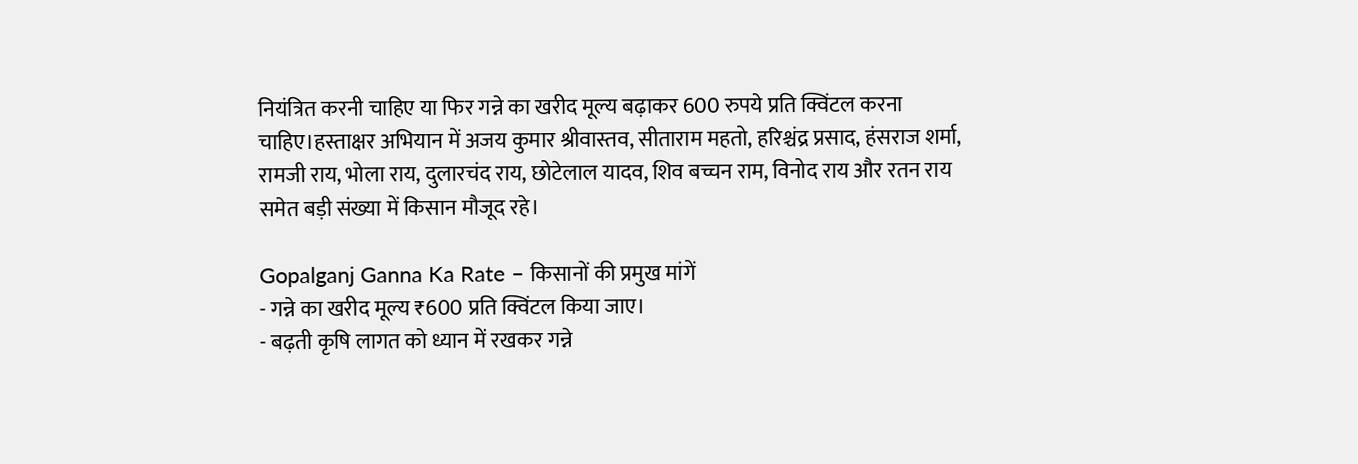नियंत्रित करनी चाहिए या फिर गन्ने का खरीद मूल्य बढ़ाकर 600 रुपये प्रति क्विंटल करना चाहिए।हस्ताक्षर अभियान में अजय कुमार श्रीवास्तव, सीताराम महतो, हरिश्चंद्र प्रसाद, हंसराज शर्मा, रामजी राय, भोला राय, दुलारचंद राय, छोटेलाल यादव, शिव बच्चन राम, विनोद राय और रतन राय समेत बड़ी संख्या में किसान मौजूद रहे।

Gopalganj Ganna Ka Rate – किसानों की प्रमुख मांगें
- गन्ने का खरीद मूल्य ₹600 प्रति क्विंटल किया जाए।
- बढ़ती कृषि लागत को ध्यान में रखकर गन्ने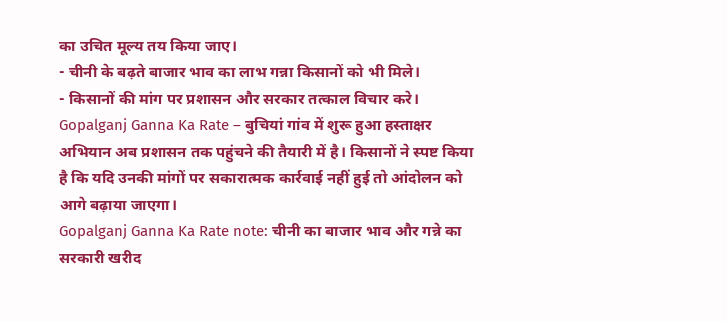का उचित मूल्य तय किया जाए।
- चीनी के बढ़ते बाजार भाव का लाभ गन्ना किसानों को भी मिले।
- किसानों की मांग पर प्रशासन और सरकार तत्काल विचार करे।
Gopalganj Ganna Ka Rate – बुचियां गांव में शुरू हुआ हस्ताक्षर अभियान अब प्रशासन तक पहुंचने की तैयारी में है। किसानों ने स्पष्ट किया है कि यदि उनकी मांगों पर सकारात्मक कार्रवाई नहीं हुई तो आंदोलन को आगे बढ़ाया जाएगा।
Gopalganj Ganna Ka Rate note: चीनी का बाजार भाव और गन्ने का सरकारी खरीद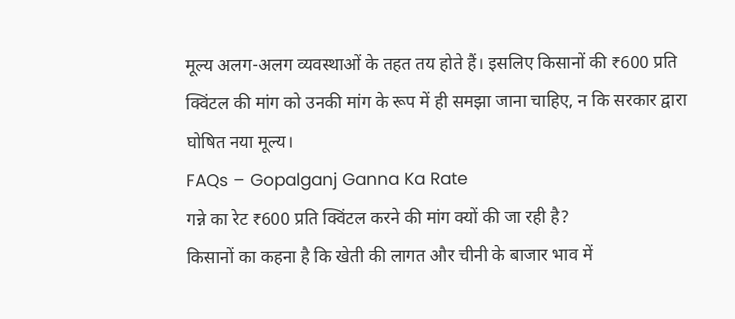मूल्य अलग-अलग व्यवस्थाओं के तहत तय होते हैं। इसलिए किसानों की ₹600 प्रति क्विंटल की मांग को उनकी मांग के रूप में ही समझा जाना चाहिए, न कि सरकार द्वारा घोषित नया मूल्य।
FAQs – Gopalganj Ganna Ka Rate
गन्ने का रेट ₹600 प्रति क्विंटल करने की मांग क्यों की जा रही है?
किसानों का कहना है कि खेती की लागत और चीनी के बाजार भाव में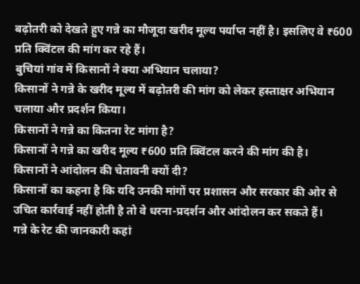बढ़ोतरी को देखते हुए गन्ने का मौजूदा खरीद मूल्य पर्याप्त नहीं है। इसलिए वे ₹600 प्रति क्विंटल की मांग कर रहे हैं।
बुचियां गांव में किसानों ने क्या अभियान चलाया?
किसानों ने गन्ने के खरीद मूल्य में बढ़ोतरी की मांग को लेकर हस्ताक्षर अभियान चलाया और प्रदर्शन किया।
किसानों ने गन्ने का कितना रेट मांगा है?
किसानों ने गन्ने का खरीद मूल्य ₹600 प्रति क्विंटल करने की मांग की है।
किसानों ने आंदोलन की चेतावनी क्यों दी?
किसानों का कहना है कि यदि उनकी मांगों पर प्रशासन और सरकार की ओर से उचित कार्रवाई नहीं होती है तो वे धरना-प्रदर्शन और आंदोलन कर सकते हैं।
गन्ने के रेट की जानकारी कहां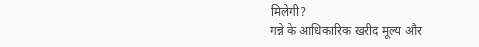मिलेगी?
गन्ने के आधिकारिक खरीद मूल्य और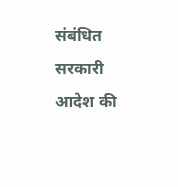संबंधित सरकारी आदेश की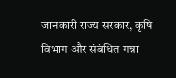जानकारी राज्य सरकार, कृषि विभाग और संबंधित गन्ना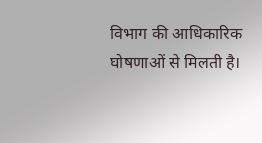विभाग की आधिकारिक घोषणाओं से मिलती है।